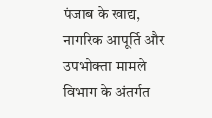पंजाब के खाद्य, नागरिक आपूर्ति और उपभोक्ता मामले विभाग के अंतर्गत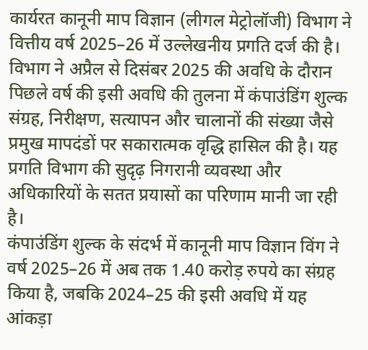कार्यरत कानूनी माप विज्ञान (लीगल मेट्रोलॉजी) विभाग ने वित्तीय वर्ष 2025–26 में उल्लेखनीय प्रगति दर्ज की है। विभाग ने अप्रैल से दिसंबर 2025 की अवधि के दौरान पिछले वर्ष की इसी अवधि की तुलना में कंपाउंडिंग शुल्क संग्रह, निरीक्षण, सत्यापन और चालानों की संख्या जैसे प्रमुख मापदंडों पर सकारात्मक वृद्धि हासिल की है। यह प्रगति विभाग की सुदृढ़ निगरानी व्यवस्था और अधिकारियों के सतत प्रयासों का परिणाम मानी जा रही है।
कंपाउंडिंग शुल्क के संदर्भ में कानूनी माप विज्ञान विंग ने वर्ष 2025–26 में अब तक 1.40 करोड़ रुपये का संग्रह किया है, जबकि 2024–25 की इसी अवधि में यह आंकड़ा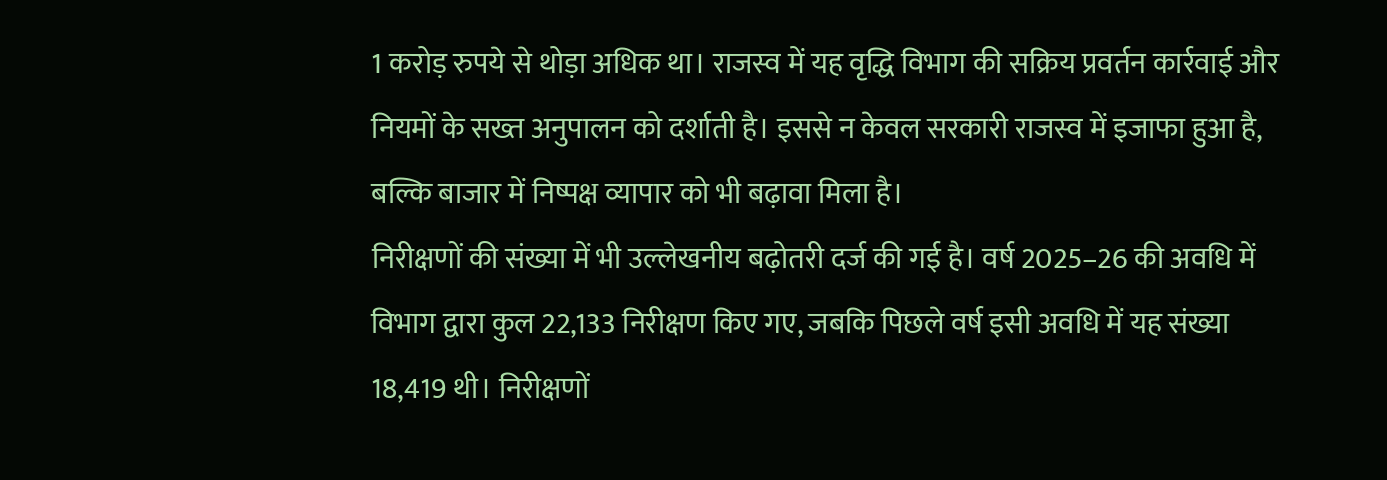1 करोड़ रुपये से थोड़ा अधिक था। राजस्व में यह वृद्धि विभाग की सक्रिय प्रवर्तन कार्रवाई और नियमों के सख्त अनुपालन को दर्शाती है। इससे न केवल सरकारी राजस्व में इजाफा हुआ है, बल्कि बाजार में निष्पक्ष व्यापार को भी बढ़ावा मिला है।
निरीक्षणों की संख्या में भी उल्लेखनीय बढ़ोतरी दर्ज की गई है। वर्ष 2025–26 की अवधि में विभाग द्वारा कुल 22,133 निरीक्षण किए गए, जबकि पिछले वर्ष इसी अवधि में यह संख्या 18,419 थी। निरीक्षणों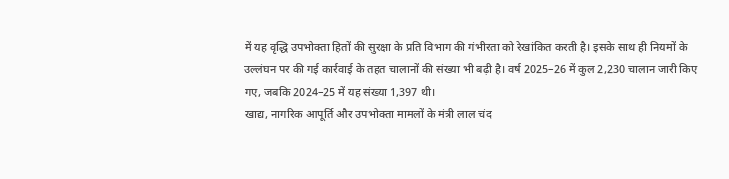में यह वृद्धि उपभोक्ता हितों की सुरक्षा के प्रति विभाग की गंभीरता को रेखांकित करती है। इसके साथ ही नियमों के उल्लंघन पर की गई कार्रवाई के तहत चालानों की संख्या भी बढ़ी है। वर्ष 2025–26 में कुल 2,230 चालान जारी किए गए, जबकि 2024–25 में यह संख्या 1,397 थी।
खाद्य, नागरिक आपूर्ति और उपभोक्ता मामलों के मंत्री लाल चंद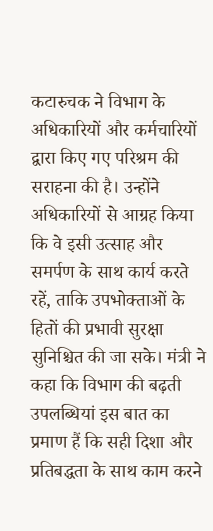कटारुचक ने विभाग के अधिकारियों और कर्मचारियों द्वारा किए गए परिश्रम की सराहना की है। उन्होंने अधिकारियों से आग्रह किया कि वे इसी उत्साह और समर्पण के साथ कार्य करते रहें, ताकि उपभोक्ताओं के हितों की प्रभावी सुरक्षा सुनिश्चित की जा सके। मंत्री ने कहा कि विभाग की बढ़ती उपलब्धियां इस बात का प्रमाण हैं कि सही दिशा और प्रतिबद्धता के साथ काम करने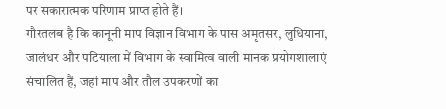पर सकारात्मक परिणाम प्राप्त होते हैं।
गौरतलब है कि कानूनी माप विज्ञान विभाग के पास अमृतसर, लुधियाना, जालंधर और पटियाला में विभाग के स्वामित्व वाली मानक प्रयोगशालाएं संचालित हैं, जहां माप और तौल उपकरणों का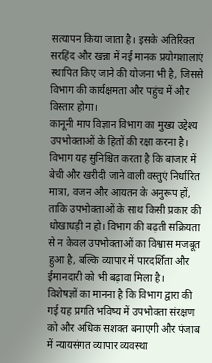सत्यापन किया जाता है। इसके अतिरिक्त सरहिंद और खन्ना में नई मानक प्रयोगशालाएं स्थापित किए जाने की योजना भी है, जिससे विभाग की कार्यक्षमता और पहुंच में और विस्तार होगा।
कानूनी माप विज्ञान विभाग का मुख्य उद्देश्य उपभोक्ताओं के हितों की रक्षा करना है। विभाग यह सुनिश्चित करता है कि बाजार में बेची और खरीदी जाने वाली वस्तुएं निर्धारित मात्रा, वजन और आयतन के अनुरूप हों, ताकि उपभोक्ताओं के साथ किसी प्रकार की धोखाधड़ी न हो। विभाग की बढ़ती सक्रियता से न केवल उपभोक्ताओं का विश्वास मजबूत हुआ है, बल्कि व्यापार में पारदर्शिता और ईमानदारी को भी बढ़ावा मिला है।
विशेषज्ञों का मानना है कि विभाग द्वारा की गई यह प्रगति भविष्य में उपभोक्ता संरक्षण को और अधिक सशक्त बनाएगी और पंजाब में न्यायसंगत व्यापार व्यवस्था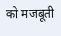को मजबूती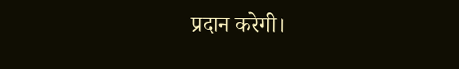प्रदान करेगी।